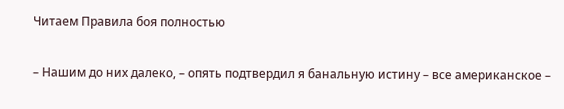Читаем Правила боя полностью

– Нашим до них далеко, – опять подтвердил я банальную истину – все американское –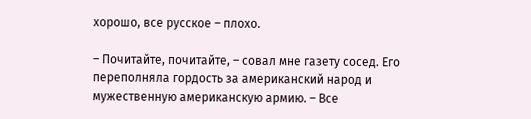хорошо, все русское – плохо.

– Почитайте, почитайте, – совал мне газету сосед. Его переполняла гордость за американский народ и мужественную американскую армию. – Все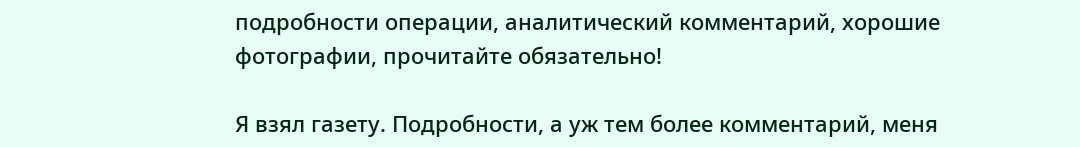подробности операции, аналитический комментарий, хорошие фотографии, прочитайте обязательно!

Я взял газету. Подробности, а уж тем более комментарий, меня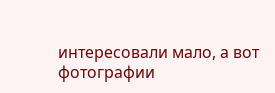интересовали мало, а вот фотографии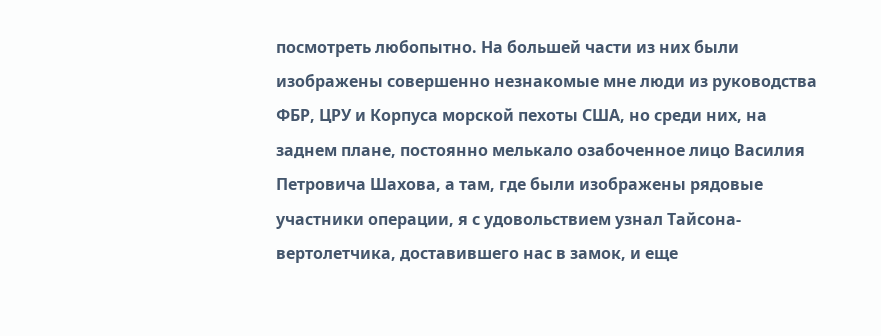посмотреть любопытно. На большей части из них были изображены совершенно незнакомые мне люди из руководства ФБР, ЦРУ и Корпуса морской пехоты США, но среди них, на заднем плане, постоянно мелькало озабоченное лицо Василия Петровича Шахова, а там, где были изображены рядовые участники операции, я с удовольствием узнал Тайсона-вертолетчика, доставившего нас в замок, и еще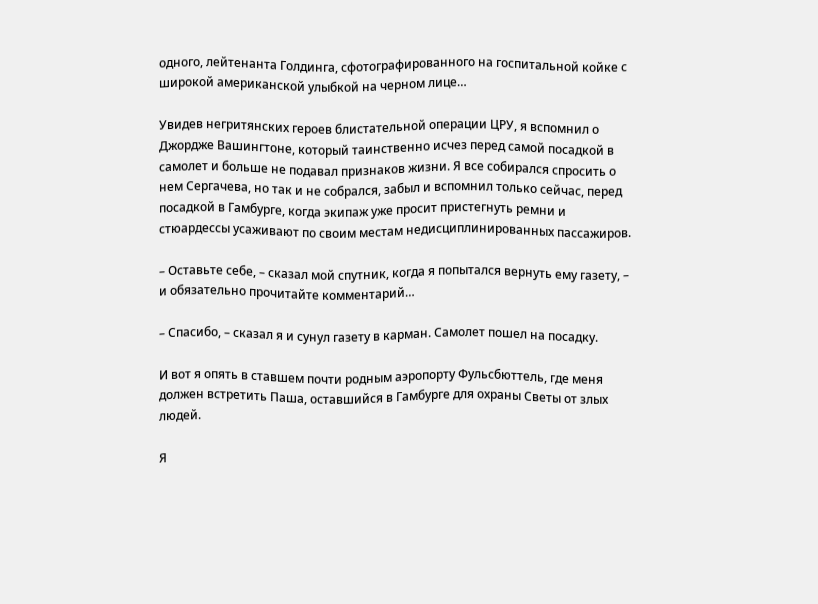одного, лейтенанта Голдинга, сфотографированного на госпитальной койке с широкой американской улыбкой на черном лице…

Увидев негритянских героев блистательной операции ЦРУ, я вспомнил о Джордже Вашингтоне, который таинственно исчез перед самой посадкой в самолет и больше не подавал признаков жизни. Я все собирался спросить о нем Сергачева, но так и не собрался, забыл и вспомнил только сейчас, перед посадкой в Гамбурге, когда экипаж уже просит пристегнуть ремни и стюардессы усаживают по своим местам недисциплинированных пассажиров.

– Оставьте себе, – сказал мой спутник, когда я попытался вернуть ему газету, – и обязательно прочитайте комментарий…

– Спасибо, – сказал я и сунул газету в карман. Самолет пошел на посадку.

И вот я опять в ставшем почти родным аэропорту Фульсбюттель, где меня должен встретить Паша, оставшийся в Гамбурге для охраны Светы от злых людей.

Я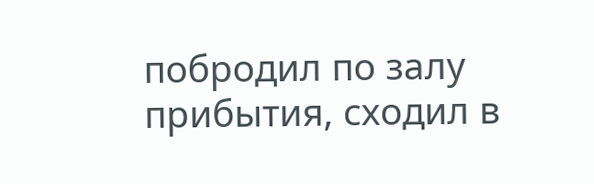побродил по залу прибытия, сходил в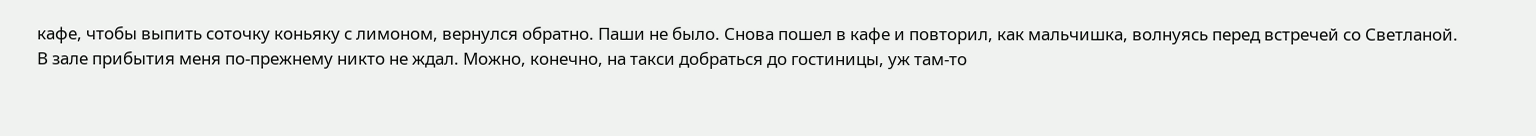кафе, чтобы выпить соточку коньяку с лимоном, вернулся обратно. Паши не было. Снова пошел в кафе и повторил, как мальчишка, волнуясь перед встречей со Светланой. В зале прибытия меня по-прежнему никто не ждал. Можно, конечно, на такси добраться до гостиницы, уж там-то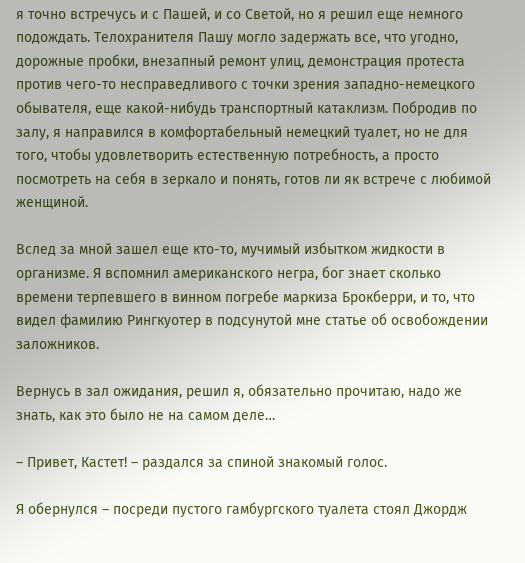я точно встречусь и с Пашей, и со Светой, но я решил еще немного подождать. Телохранителя Пашу могло задержать все, что угодно, дорожные пробки, внезапный ремонт улиц, демонстрация протеста против чего-то несправедливого с точки зрения западно-немецкого обывателя, еще какой-нибудь транспортный катаклизм. Побродив по залу, я направился в комфортабельный немецкий туалет, но не для того, чтобы удовлетворить естественную потребность, а просто посмотреть на себя в зеркало и понять, готов ли як встрече с любимой женщиной.

Вслед за мной зашел еще кто-то, мучимый избытком жидкости в организме. Я вспомнил американского негра, бог знает сколько времени терпевшего в винном погребе маркиза Брокберри, и то, что видел фамилию Рингкуотер в подсунутой мне статье об освобождении заложников.

Вернусь в зал ожидания, решил я, обязательно прочитаю, надо же знать, как это было не на самом деле…

– Привет, Кастет! – раздался за спиной знакомый голос.

Я обернулся – посреди пустого гамбургского туалета стоял Джордж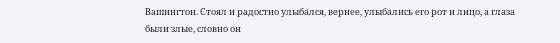Вашингтон. Стоял и радостно улыбался, вернее, улыбались его рот и лицо, а глаза были злые, словно он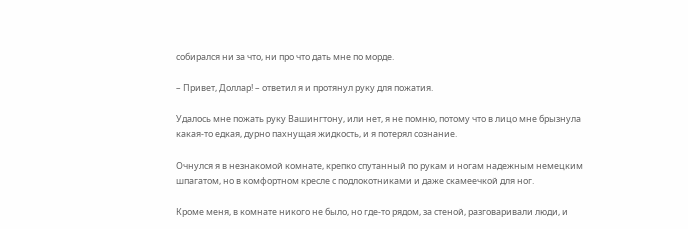собирался ни за что, ни про что дать мне по морде.

– Привет, Доллар! – ответил я и протянул руку для пожатия.

Удалось мне пожать руку Вашингтону, или нет, я не помню, потому что в лицо мне брызнула какая-то едкая, дурно пахнущая жидкость, и я потерял сознание.

Очнулся я в незнакомой комнате, крепко спутанный по рукам и ногам надежным немецким шпагатом, но в комфортном кресле с подлокотниками и даже скамеечкой для ног.

Кроме меня, в комнате никого не было, но где-то рядом, за стеной, разговаривали люди, и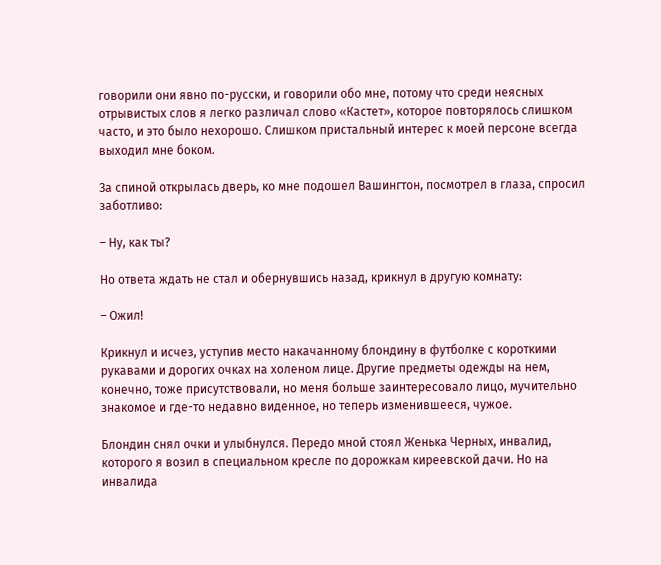говорили они явно по-русски, и говорили обо мне, потому что среди неясных отрывистых слов я легко различал слово «Кастет», которое повторялось слишком часто, и это было нехорошо. Слишком пристальный интерес к моей персоне всегда выходил мне боком.

За спиной открылась дверь, ко мне подошел Вашингтон, посмотрел в глаза, спросил заботливо:

– Ну, как ты?

Но ответа ждать не стал и обернувшись назад, крикнул в другую комнату:

– Ожил!

Крикнул и исчез, уступив место накачанному блондину в футболке с короткими рукавами и дорогих очках на холеном лице. Другие предметы одежды на нем, конечно, тоже присутствовали, но меня больше заинтересовало лицо, мучительно знакомое и где-то недавно виденное, но теперь изменившееся, чужое.

Блондин снял очки и улыбнулся. Передо мной стоял Женька Черных, инвалид, которого я возил в специальном кресле по дорожкам киреевской дачи. Но на инвалида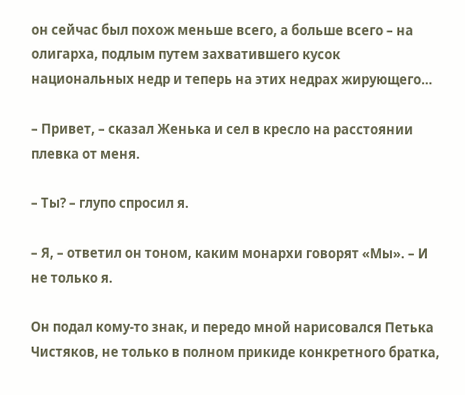он сейчас был похож меньше всего, а больше всего – на олигарха, подлым путем захватившего кусок национальных недр и теперь на этих недрах жирующего…

– Привет, – сказал Женька и сел в кресло на расстоянии плевка от меня.

– Ты? – глупо спросил я.

– Я, – ответил он тоном, каким монархи говорят «Мы». – И не только я.

Он подал кому-то знак, и передо мной нарисовался Петька Чистяков, не только в полном прикиде конкретного братка,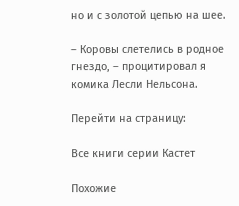но и с золотой цепью на шее.

– Коровы слетелись в родное гнездо, – процитировал я комика Лесли Нельсона.

Перейти на страницу:

Все книги серии Кастет

Похожие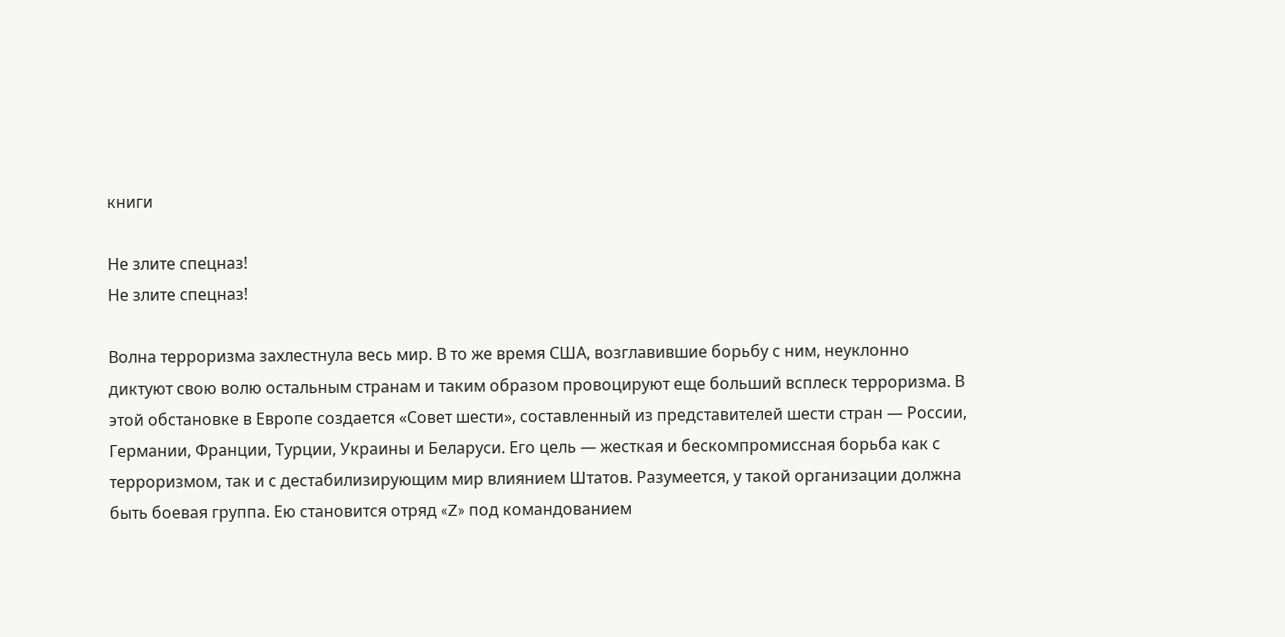книги

Не злите спецназ!
Не злите спецназ!

Волна терроризма захлестнула весь мир. В то же время США, возглавившие борьбу с ним, неуклонно диктуют свою волю остальным странам и таким образом провоцируют еще больший всплеск терроризма. В этой обстановке в Европе создается «Совет шести», составленный из представителей шести стран — России, Германии, Франции, Турции, Украины и Беларуси. Его цель — жесткая и бескомпромиссная борьба как с терроризмом, так и с дестабилизирующим мир влиянием Штатов. Разумеется, у такой организации должна быть боевая группа. Ею становится отряд «Z» под командованием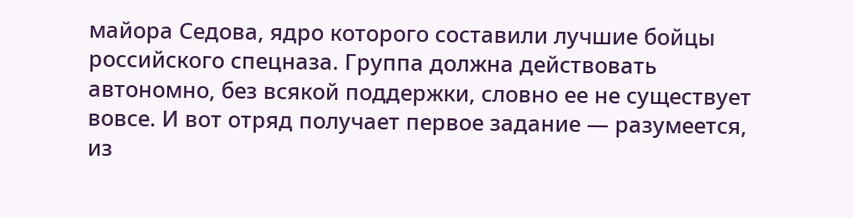майора Седова, ядро которого составили лучшие бойцы российского спецназа. Группа должна действовать автономно, без всякой поддержки, словно ее не существует вовсе. И вот отряд получает первое задание — разумеется, из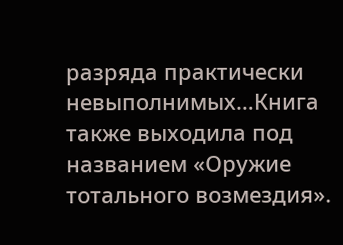разряда практически невыполнимых…Книга также выходила под названием «Оружие тотального возмездия».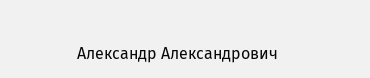Александр Александрович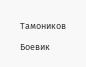Тамоников

Боевик